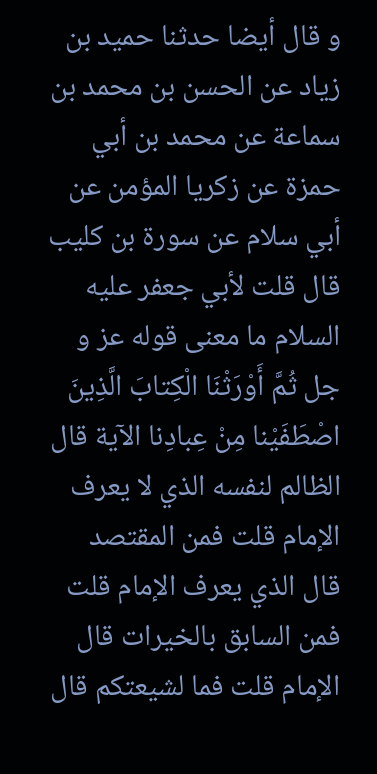و قال أيضا حدثنا حميد بن زياد عن الحسن بن محمد بن سماعة عن محمد بن أبي حمزة عن زكريا المؤمن عن أبي سلام عن سورة بن كليب قال قلت لأبي جعفر عليه السلام ما معنى قوله عز و جل ثُمَّ أَوْرَثْنَا الْكِتابَ الَّذِينَ اصْطَفَيْنا مِنْ عِبادِنا الآية قال الظالم لنفسه الذي لا يعرف الإمام قلت فمن المقتصد قال الذي يعرف الإمام قلت فمن السابق بالخيرات قال الإمام قلت فما لشيعتكم قال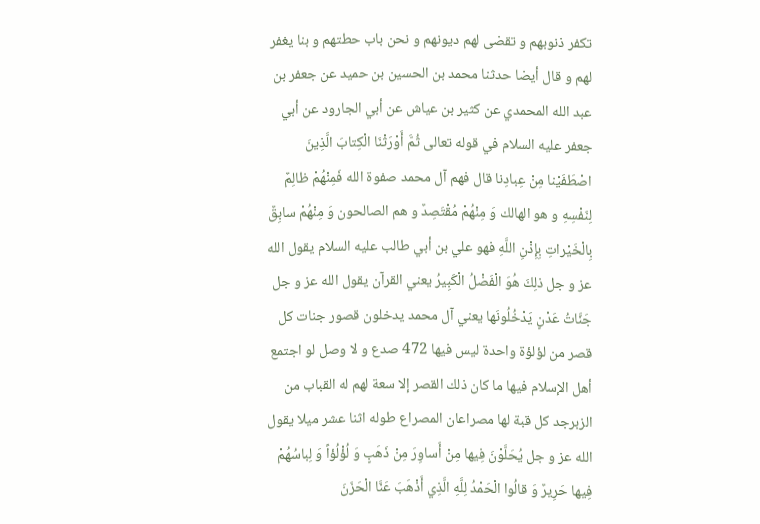تكفر ذنوبهم و تقضى لهم ديونهم و نحن باب حطتهم و بنا يغفر لهم و قال أيضا حدثنا محمد بن الحسين بن حميد عن جعفر بن عبد الله المحمدي عن كثير بن عياش عن أبي الجارود عن أبي جعفر عليه السلام في قوله تعالى ثُمَّ أَوْرَثْنَا الْكِتابَ الَّذِينَ اصْطَفَيْنا مِنْ عِبادِنا قال فهم آل محمد صفوة الله فَمِنْهُمْ ظالِمٌ لِنَفْسِهِ و هو الهالك وَ مِنْهُمْ مُقْتَصِدٌ و هم الصالحون وَ مِنْهُمْ سابِقٌ بِالْخَيْراتِ بِإِذْنِ اللَّهِ فهو علي بن أبي طالب عليه السلام يقول الله عز و جل ذلِكَ هُوَ الْفَضْلُ الْكَبِيرُ يعني القرآن يقول الله عز و جل جَنَّاتُ عَدْنٍ يَدْخُلُونَها يعني آل محمد يدخلون قصور جنات كل قصر من لؤلؤة واحدة ليس فيها 472 صدع و لا وصل لو اجتمع أهل الإسلام فيها ما كان ذلك القصر إلا سعة لهم له القباب من الزبرجد كل قبة لها مصراعان المصراع طوله اثنا عشر ميلا يقول الله عز و جل يُحَلَّوْنَ فِيها مِنْ أَساوِرَ مِنْ ذَهَبٍ وَ لُؤْلُؤاً وَ لِباسُهُمْ فِيها حَرِيرٌ وَ قالُوا الْحَمْدُ لِلَّهِ الَّذِي أَذْهَبَ عَنَّا الْحَزَنَ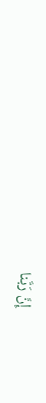إِنَّ رَبَّنا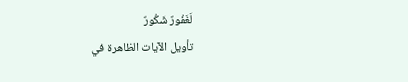لَغَفُورٌ شَكُورٌ
تأويل الآيات الظاهرة في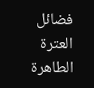فضائل العترة الطاهرة